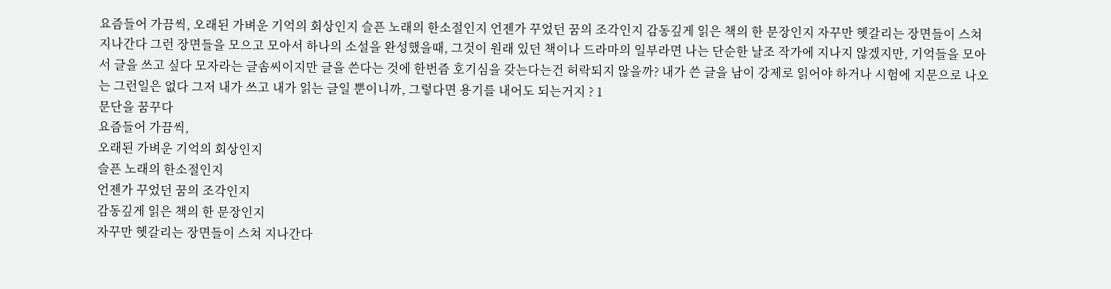요즘들어 가끔씩, 오래된 가벼운 기억의 회상인지 슬픈 노래의 한소절인지 언젠가 꾸었던 꿈의 조각인지 감동깊게 읽은 책의 한 문장인지 자꾸만 헷갈리는 장면들이 스쳐 지나간다 그런 장면들을 모으고 모아서 하나의 소설을 완성했을때, 그것이 원래 있던 책이나 드라마의 일부라면 나는 단순한 날조 작가에 지나지 않겠지만, 기억들을 모아서 글을 쓰고 싶다 모자라는 글솜씨이지만 글을 쓴다는 것에 한번즘 호기심을 갖는다는건 허락되지 않을까? 내가 쓴 글을 남이 강제로 읽어야 하거나 시험에 지문으로 나오는 그런일은 없다 그저 내가 쓰고 내가 읽는 글일 뿐이니까, 그렇다면 용기를 내어도 되는거지 ? 1
문단을 꿈꾸다
요즘들어 가끔씩,
오래된 가벼운 기억의 회상인지
슬픈 노래의 한소절인지
언젠가 꾸었던 꿈의 조각인지
감동깊게 읽은 책의 한 문장인지
자꾸만 헷갈리는 장면들이 스쳐 지나간다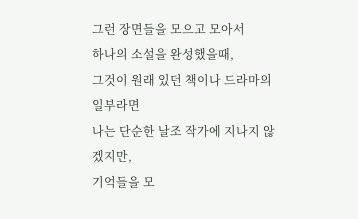그런 장면들을 모으고 모아서
하나의 소설을 완성했을때,
그것이 원래 있던 책이나 드라마의 일부라면
나는 단순한 날조 작가에 지나지 않겠지만,
기억들을 모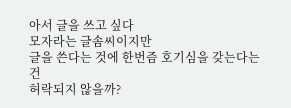아서 글을 쓰고 싶다
모자라는 글솜씨이지만
글을 쓴다는 것에 한번즘 호기심을 갖는다는건
허락되지 않을까?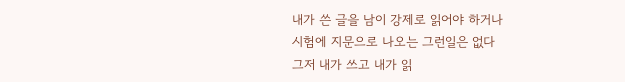내가 쓴 글을 남이 강제로 읽어야 하거나
시험에 지문으로 나오는 그런일은 없다
그저 내가 쓰고 내가 읽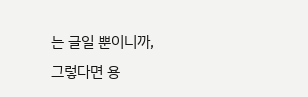는 글일 뿐이니까,
그렇다면 용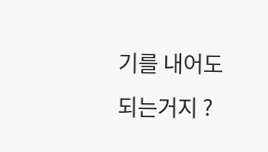기를 내어도 되는거지 ?